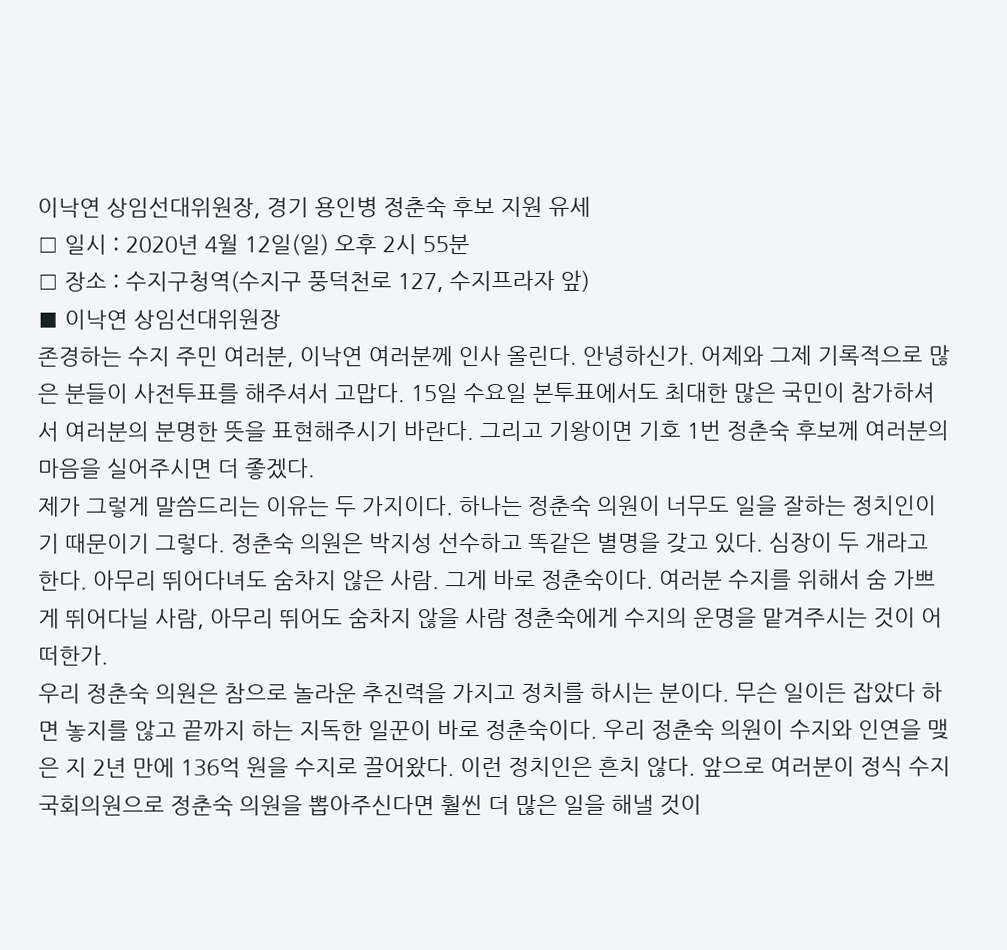이낙연 상임선대위원장, 경기 용인병 정춘숙 후보 지원 유세
□ 일시 : 2020년 4월 12일(일) 오후 2시 55분
□ 장소 : 수지구청역(수지구 풍덕천로 127, 수지프라자 앞)
■ 이낙연 상임선대위원장
존경하는 수지 주민 여러분, 이낙연 여러분께 인사 올린다. 안녕하신가. 어제와 그제 기록적으로 많은 분들이 사전투표를 해주셔서 고맙다. 15일 수요일 본투표에서도 최대한 많은 국민이 참가하셔서 여러분의 분명한 뜻을 표현해주시기 바란다. 그리고 기왕이면 기호 1번 정춘숙 후보께 여러분의 마음을 실어주시면 더 좋겠다.
제가 그렇게 말씀드리는 이유는 두 가지이다. 하나는 정춘숙 의원이 너무도 일을 잘하는 정치인이기 때문이기 그렇다. 정춘숙 의원은 박지성 선수하고 똑같은 별명을 갖고 있다. 심장이 두 개라고 한다. 아무리 뛰어다녀도 숨차지 않은 사람. 그게 바로 정춘숙이다. 여러분 수지를 위해서 숨 가쁘게 뛰어다닐 사람, 아무리 뛰어도 숨차지 않을 사람 정춘숙에게 수지의 운명을 맡겨주시는 것이 어떠한가.
우리 정춘숙 의원은 참으로 놀라운 추진력을 가지고 정치를 하시는 분이다. 무슨 일이든 잡았다 하면 놓지를 않고 끝까지 하는 지독한 일꾼이 바로 정춘숙이다. 우리 정춘숙 의원이 수지와 인연을 맺은 지 2년 만에 136억 원을 수지로 끌어왔다. 이런 정치인은 흔치 않다. 앞으로 여러분이 정식 수지 국회의원으로 정춘숙 의원을 뽑아주신다면 훨씬 더 많은 일을 해낼 것이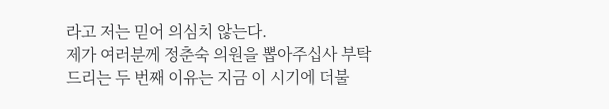라고 저는 믿어 의심치 않는다.
제가 여러분께 정춘숙 의원을 뽑아주십사 부탁드리는 두 번째 이유는 지금 이 시기에 더불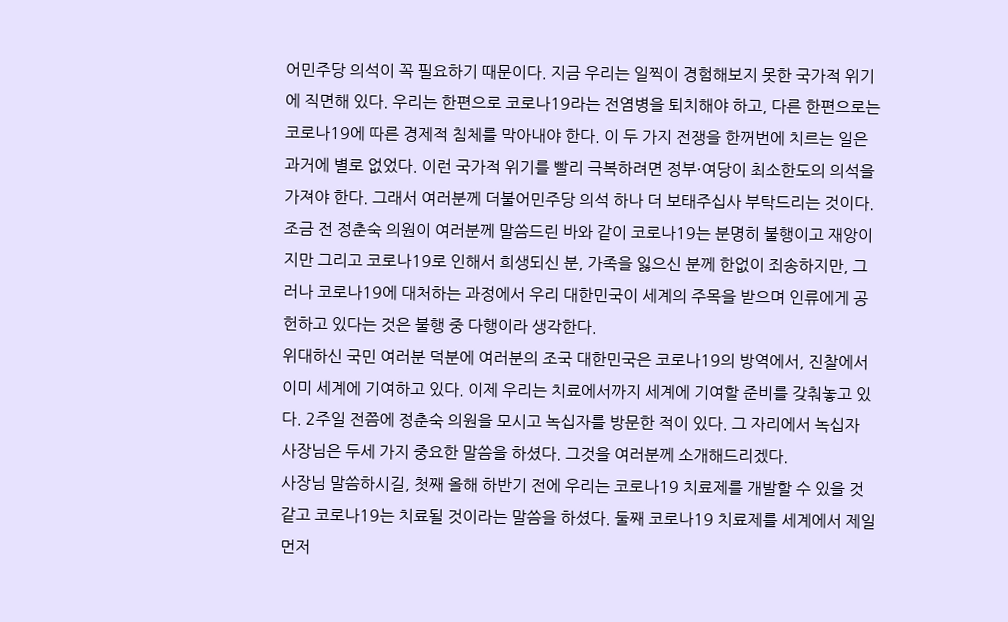어민주당 의석이 꼭 필요하기 때문이다. 지금 우리는 일찍이 경험해보지 못한 국가적 위기에 직면해 있다. 우리는 한편으로 코로나19라는 전염병을 퇴치해야 하고, 다른 한편으로는 코로나19에 따른 경제적 침체를 막아내야 한다. 이 두 가지 전쟁을 한꺼번에 치르는 일은 과거에 별로 없었다. 이런 국가적 위기를 빨리 극복하려면 정부·여당이 최소한도의 의석을 가져야 한다. 그래서 여러분께 더불어민주당 의석 하나 더 보태주십사 부탁드리는 것이다.
조금 전 정춘숙 의원이 여러분께 말씀드린 바와 같이 코로나19는 분명히 불행이고 재앙이지만 그리고 코로나19로 인해서 희생되신 분, 가족을 잃으신 분께 한없이 죄송하지만, 그러나 코로나19에 대처하는 과정에서 우리 대한민국이 세계의 주목을 받으며 인류에게 공헌하고 있다는 것은 불행 중 다행이라 생각한다.
위대하신 국민 여러분 덕분에 여러분의 조국 대한민국은 코로나19의 방역에서, 진찰에서 이미 세계에 기여하고 있다. 이제 우리는 치료에서까지 세계에 기여할 준비를 갖춰놓고 있다. 2주일 전쯤에 정춘숙 의원을 모시고 녹십자를 방문한 적이 있다. 그 자리에서 녹십자 사장님은 두세 가지 중요한 말씀을 하셨다. 그것을 여러분께 소개해드리겠다.
사장님 말씀하시길, 첫째 올해 하반기 전에 우리는 코로나19 치료제를 개발할 수 있을 것 같고 코로나19는 치료될 것이라는 말씀을 하셨다. 둘째 코로나19 치료제를 세계에서 제일 먼저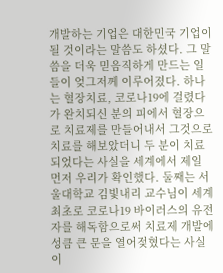개발하는 기업은 대한민국 기업이 될 것이라는 말씀도 하셨다. 그 말씀을 더욱 믿음직하게 만드는 일들이 엊그저께 이루어졌다. 하나는 혈장치료, 코로나19에 걸렸다가 완치되신 분의 피에서 혈장으로 치료제를 만들어내서 그것으로 치료를 해보았더니 두 분이 치료되었다는 사실을 세계에서 제일 먼저 우리가 확인했다. 둘째는 서울대학교 김빛내리 교수님이 세계 최초로 코로나19 바이러스의 유전자를 해독함으로써 치료제 개발에 성큼 큰 문을 열어젖혔다는 사실이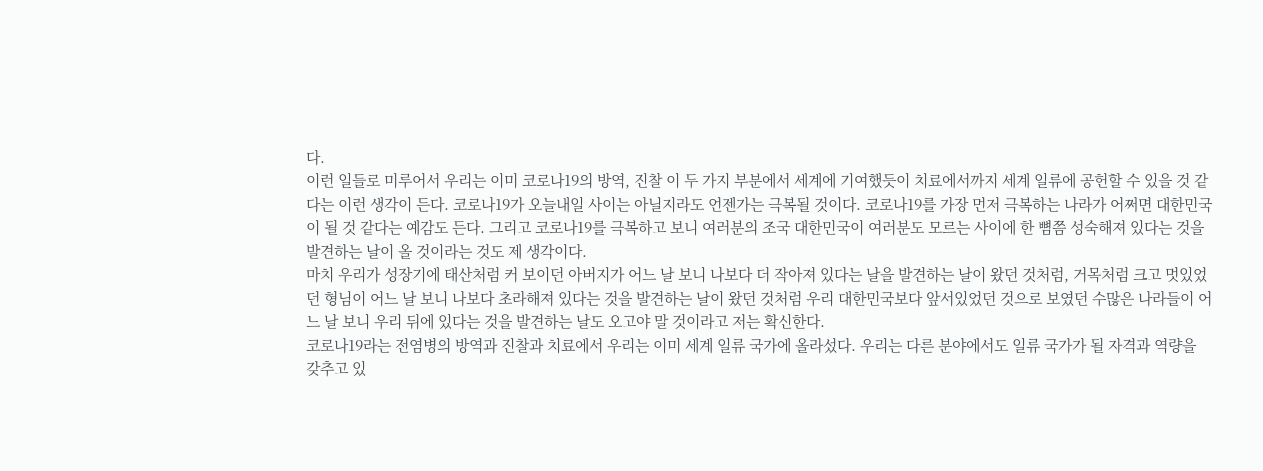다.
이런 일들로 미루어서 우리는 이미 코로나19의 방역, 진찰 이 두 가지 부분에서 세계에 기여했듯이 치료에서까지 세계 일류에 공헌할 수 있을 것 같다는 이런 생각이 든다. 코로나19가 오늘내일 사이는 아닐지라도 언젠가는 극복될 것이다. 코로나19를 가장 먼저 극복하는 나라가 어쩌면 대한민국이 될 것 같다는 예감도 든다. 그리고 코로나19를 극복하고 보니 여러분의 조국 대한민국이 여러분도 모르는 사이에 한 뼘쯤 성숙해져 있다는 것을 발견하는 날이 올 것이라는 것도 제 생각이다.
마치 우리가 성장기에 태산처럼 커 보이던 아버지가 어느 날 보니 나보다 더 작아져 있다는 날을 발견하는 날이 왔던 것처럼, 거목처럼 크고 멋있었던 형님이 어느 날 보니 나보다 초라해져 있다는 것을 발견하는 날이 왔던 것처럼 우리 대한민국보다 앞서있었던 것으로 보였던 수많은 나라들이 어느 날 보니 우리 뒤에 있다는 것을 발견하는 날도 오고야 말 것이라고 저는 확신한다.
코로나19라는 전염병의 방역과 진찰과 치료에서 우리는 이미 세계 일류 국가에 올라섰다. 우리는 다른 분야에서도 일류 국가가 될 자격과 역량을 갖추고 있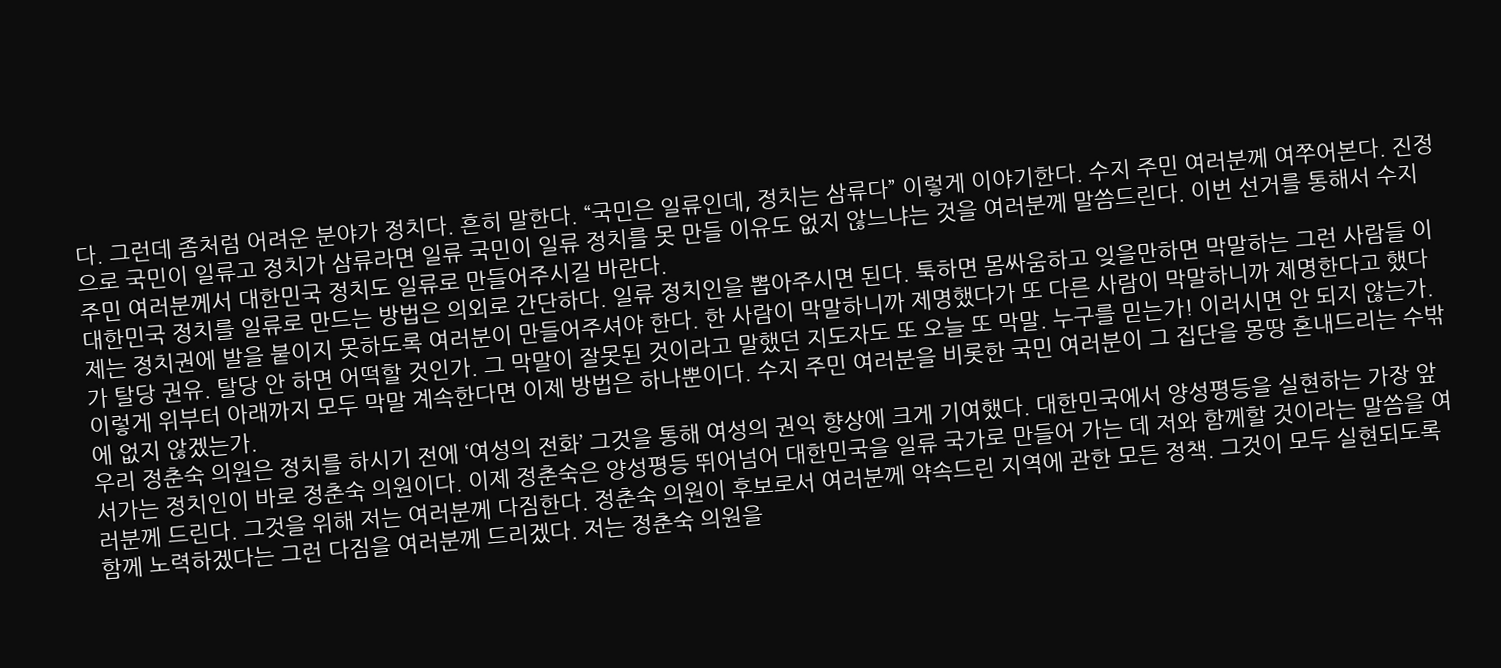다. 그런데 좀처럼 어려운 분야가 정치다. 흔히 말한다. “국민은 일류인데, 정치는 삼류다” 이렇게 이야기한다. 수지 주민 여러분께 여쭈어본다. 진정으로 국민이 일류고 정치가 삼류라면 일류 국민이 일류 정치를 못 만들 이유도 없지 않느냐는 것을 여러분께 말씀드린다. 이번 선거를 통해서 수지주민 여러분께서 대한민국 정치도 일류로 만들어주시길 바란다.
대한민국 정치를 일류로 만드는 방법은 의외로 간단하다. 일류 정치인을 뽑아주시면 된다. 툭하면 몸싸움하고 잊을만하면 막말하는 그런 사람들 이제는 정치권에 발을 붙이지 못하도록 여러분이 만들어주셔야 한다. 한 사람이 막말하니까 제명했다가 또 다른 사람이 막말하니까 제명한다고 했다가 탈당 권유. 탈당 안 하면 어떡할 것인가. 그 막말이 잘못된 것이라고 말했던 지도자도 또 오늘 또 막말. 누구를 믿는가! 이러시면 안 되지 않는가. 이렇게 위부터 아래까지 모두 막말 계속한다면 이제 방법은 하나뿐이다. 수지 주민 여러분을 비롯한 국민 여러분이 그 집단을 몽땅 혼내드리는 수밖에 없지 않겠는가.
우리 정춘숙 의원은 정치를 하시기 전에 ‘여성의 전화’ 그것을 통해 여성의 권익 향상에 크게 기여했다. 대한민국에서 양성평등을 실현하는 가장 앞서가는 정치인이 바로 정춘숙 의원이다. 이제 정춘숙은 양성평등 뛰어넘어 대한민국을 일류 국가로 만들어 가는 데 저와 함께할 것이라는 말씀을 여러분께 드린다. 그것을 위해 저는 여러분께 다짐한다. 정춘숙 의원이 후보로서 여러분께 약속드린 지역에 관한 모든 정책. 그것이 모두 실현되도록 함께 노력하겠다는 그런 다짐을 여러분께 드리겠다. 저는 정춘숙 의원을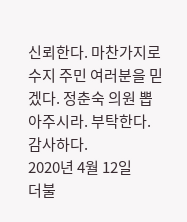신뢰한다. 마찬가지로 수지 주민 여러분을 믿겠다. 정춘숙 의원 뽑아주시라. 부탁한다. 감사하다.
2020년 4월 12일
더불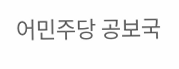어민주당 공보국